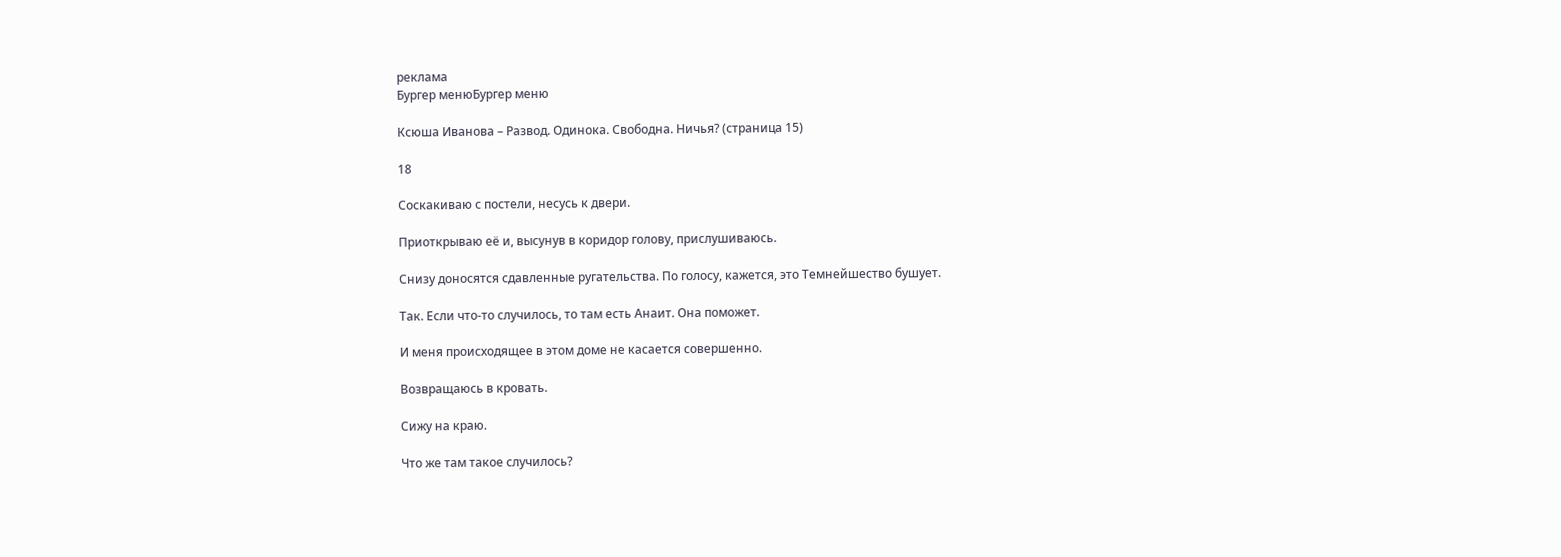реклама
Бургер менюБургер меню

Ксюша Иванова – Развод. Одинока. Свободна. Ничья? (страница 15)

18

Соскакиваю с постели, несусь к двери.

Приоткрываю её и, высунув в коридор голову, прислушиваюсь.

Снизу доносятся сдавленные ругательства. По голосу, кажется, это Темнейшество бушует.

Так. Если что-то случилось, то там есть Анаит. Она поможет.

И меня происходящее в этом доме не касается совершенно.

Возвращаюсь в кровать.

Сижу на краю.

Что же там такое случилось?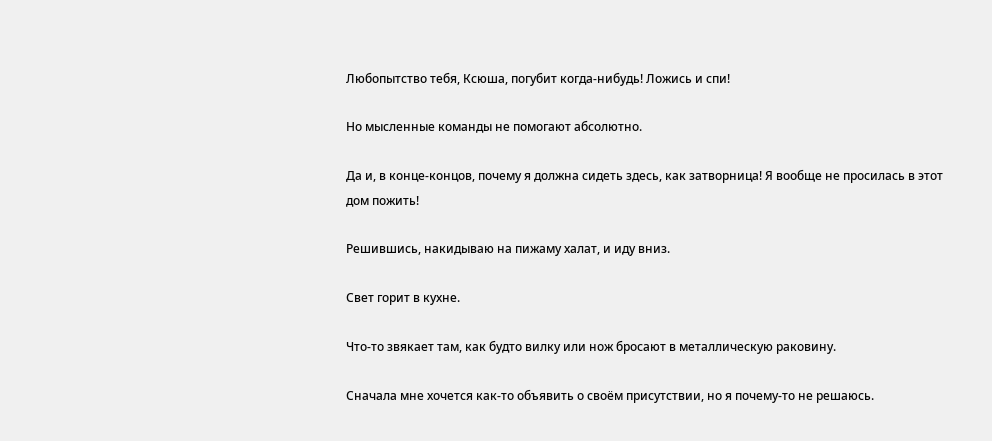Любопытство тебя, Ксюша, погубит когда-нибудь! Ложись и спи!

Но мысленные команды не помогают абсолютно.

Да и, в конце-концов, почему я должна сидеть здесь, как затворница! Я вообще не просилась в этот дом пожить!

Решившись, накидываю на пижаму халат, и иду вниз.

Свет горит в кухне.

Что-то звякает там, как будто вилку или нож бросают в металлическую раковину.

Сначала мне хочется как-то объявить о своём присутствии, но я почему-то не решаюсь.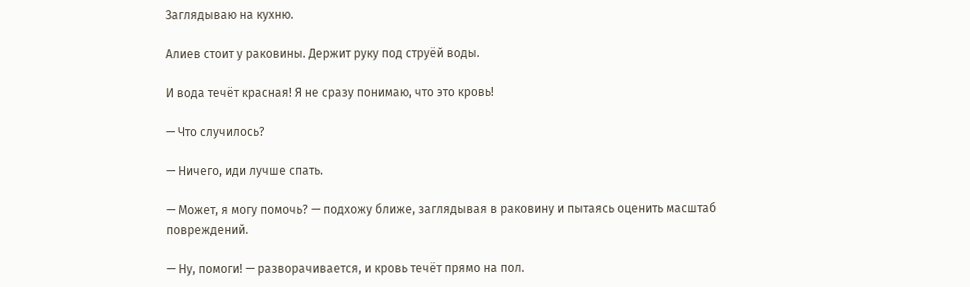Заглядываю на кухню.

Алиев стоит у раковины. Держит руку под струёй воды.

И вода течёт красная! Я не сразу понимаю, что это кровь!

— Что случилось?

— Ничего, иди лучше спать.

— Может, я могу помочь? — подхожу ближе, заглядывая в раковину и пытаясь оценить масштаб повреждений.

— Ну, помоги! — разворачивается, и кровь течёт прямо на пол.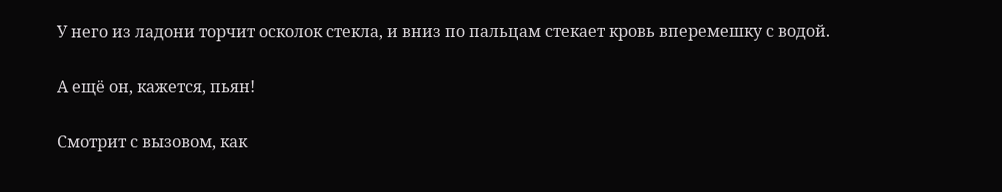У него из ладони торчит осколок стекла, и вниз по пальцам стекает кровь вперемешку с водой.

А ещё он, кажется, пьян!

Смотрит с вызовом, как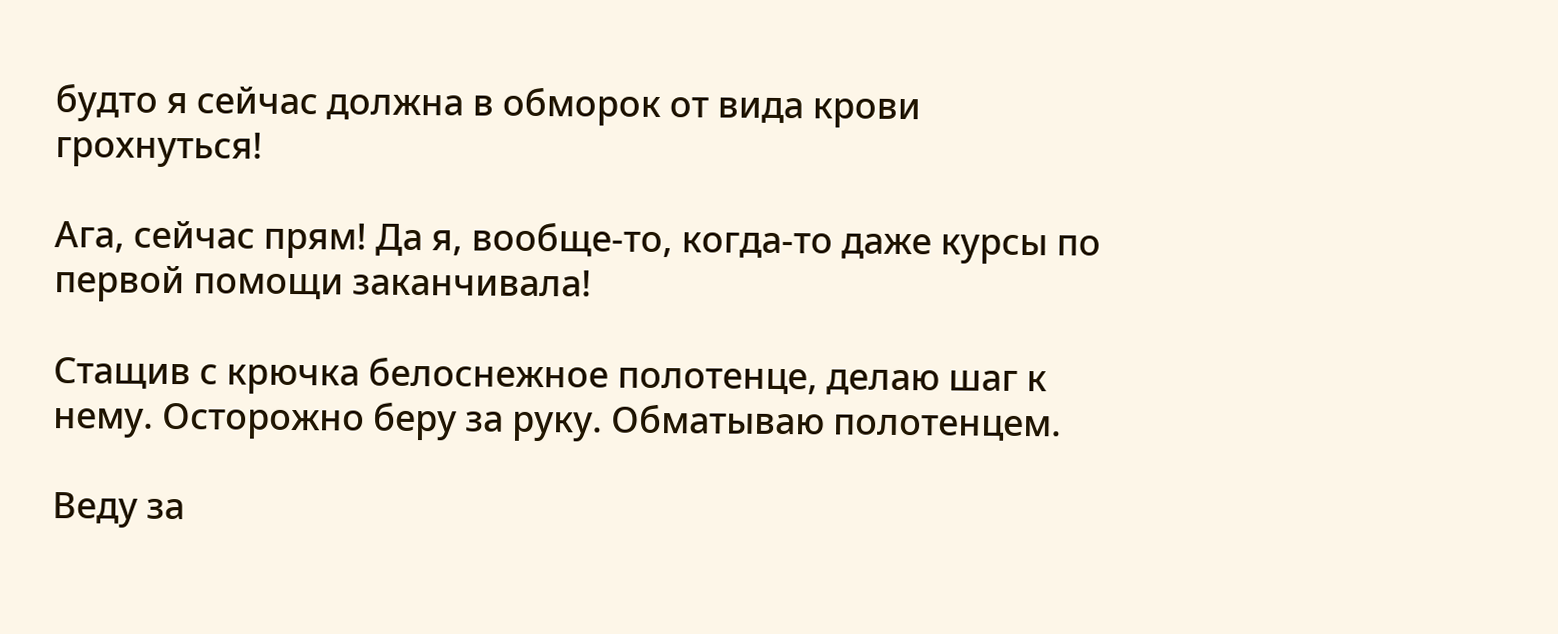будто я сейчас должна в обморок от вида крови грохнуться!

Ага, сейчас прям! Да я, вообще-то, когда-то даже курсы по первой помощи заканчивала!

Стащив с крючка белоснежное полотенце, делаю шаг к нему. Осторожно беру за руку. Обматываю полотенцем.

Веду за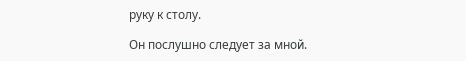руку к столу.

Он послушно следует за мной.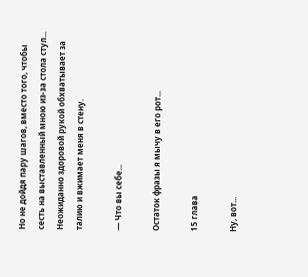Но не дойдя пару шагов, вместо того, чтобы сесть на выставленный мною из-за стола стул... Неожиданно здоровой рукой обхватывает за талию и вжимает меня в стену.

— Что вы себе...

Остаток фразы я мычу в его рот...

15 глава

Ну, вот...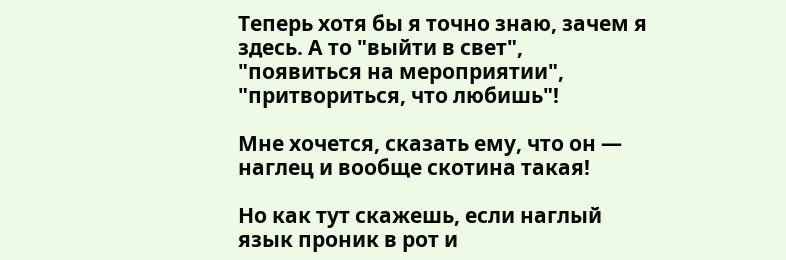Теперь хотя бы я точно знаю, зачем я здесь. А то "выйти в свет", "появиться на мероприятии", "притвориться, что любишь"!

Мне хочется, сказать ему, что он — наглец и вообще скотина такая!

Но как тут скажешь, если наглый язык проник в рот и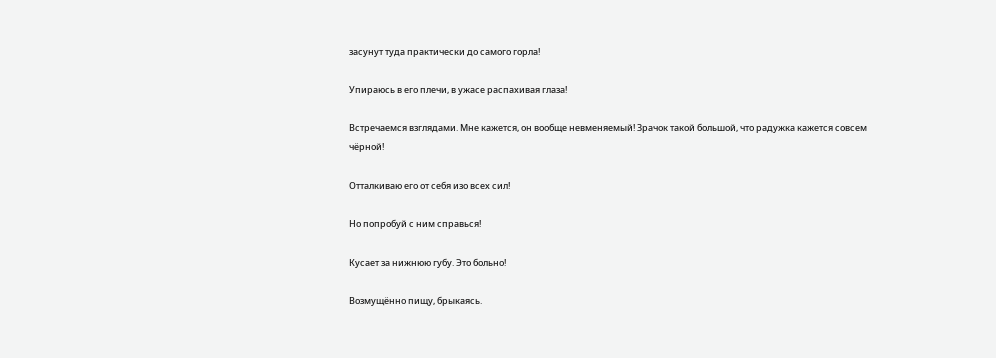засунут туда практически до самого горла!

Упираюсь в его плечи, в ужасе распахивая глаза!

Встречаемся взглядами. Мне кажется, он вообще невменяемый! Зрачок такой большой, что радужка кажется совсем чёрной!

Отталкиваю его от себя изо всех сил!

Но попробуй с ним справься!

Кусает за нижнюю губу. Это больно!

Возмущённо пищу, брыкаясь.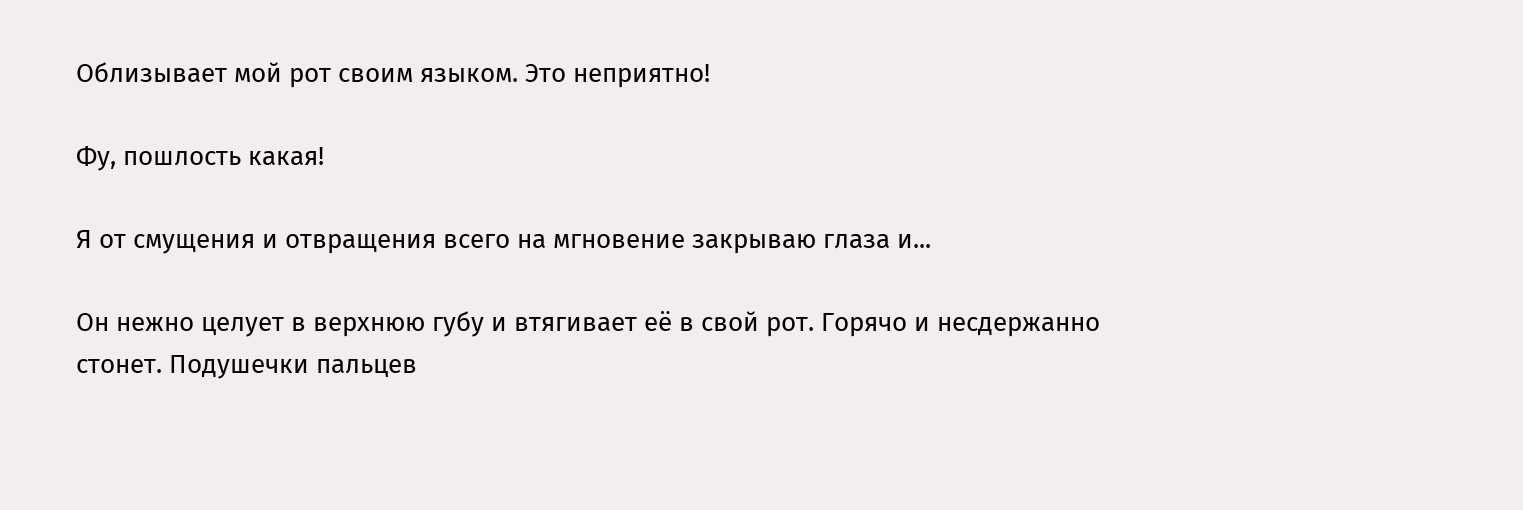Облизывает мой рот своим языком. Это неприятно!

Фу, пошлость какая!

Я от смущения и отвращения всего на мгновение закрываю глаза и...

Он нежно целует в верхнюю губу и втягивает её в свой рот. Горячо и несдержанно стонет. Подушечки пальцев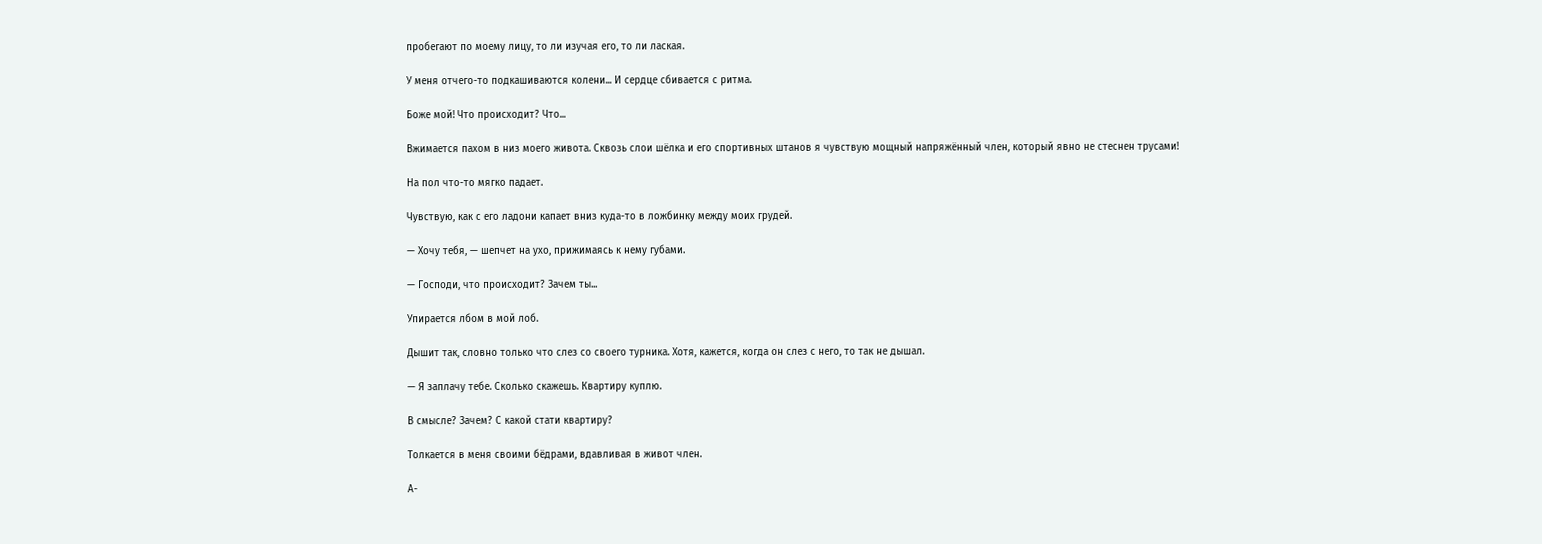пробегают по моему лицу, то ли изучая его, то ли лаская.

У меня отчего-то подкашиваются колени... И сердце сбивается с ритма.

Боже мой! Что происходит? Что...

Вжимается пахом в низ моего живота. Сквозь слои шёлка и его спортивных штанов я чувствую мощный напряжённый член, который явно не стеснен трусами!

На пол что-то мягко падает.

Чувствую, как с его ладони капает вниз куда-то в ложбинку между моих грудей.

— Хочу тебя, — шепчет на ухо, прижимаясь к нему губами.

— Господи, что происходит? Зачем ты...

Упирается лбом в мой лоб.

Дышит так, словно только что слез со своего турника. Хотя, кажется, когда он слез с него, то так не дышал.

— Я заплачу тебе. Сколько скажешь. Квартиру куплю.

В смысле? Зачем? С какой стати квартиру?

Толкается в меня своими бёдрами, вдавливая в живот член.

А-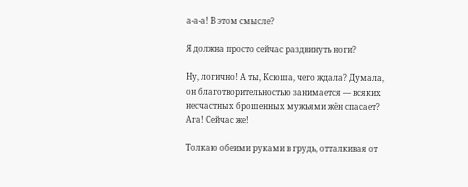а-а-а! В этом смысле?

Я должна просто сейчас раздвинуть ноги?

Ну, логично! А ты, Ксюша, чего ждала? Думала, он благотворительностью занимается — всяких несчастных брошенных мужьями жён спасает? Ага! Сейчас же!

Толкаю обеими руками в грудь, отталкивая от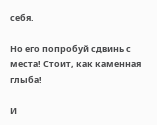себя.

Но его попробуй сдвинь с места! Стоит, как каменная глыба!

И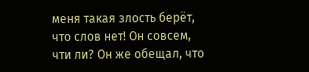меня такая злость берёт, что слов нет! Он совсем, чти ли? Он же обещал, что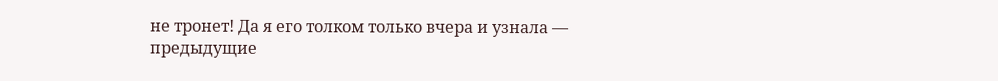не тронет! Да я его толком только вчера и узнала — предыдущие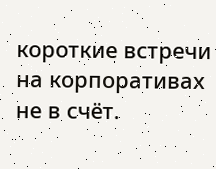короткие встречи на корпоративах не в счёт.